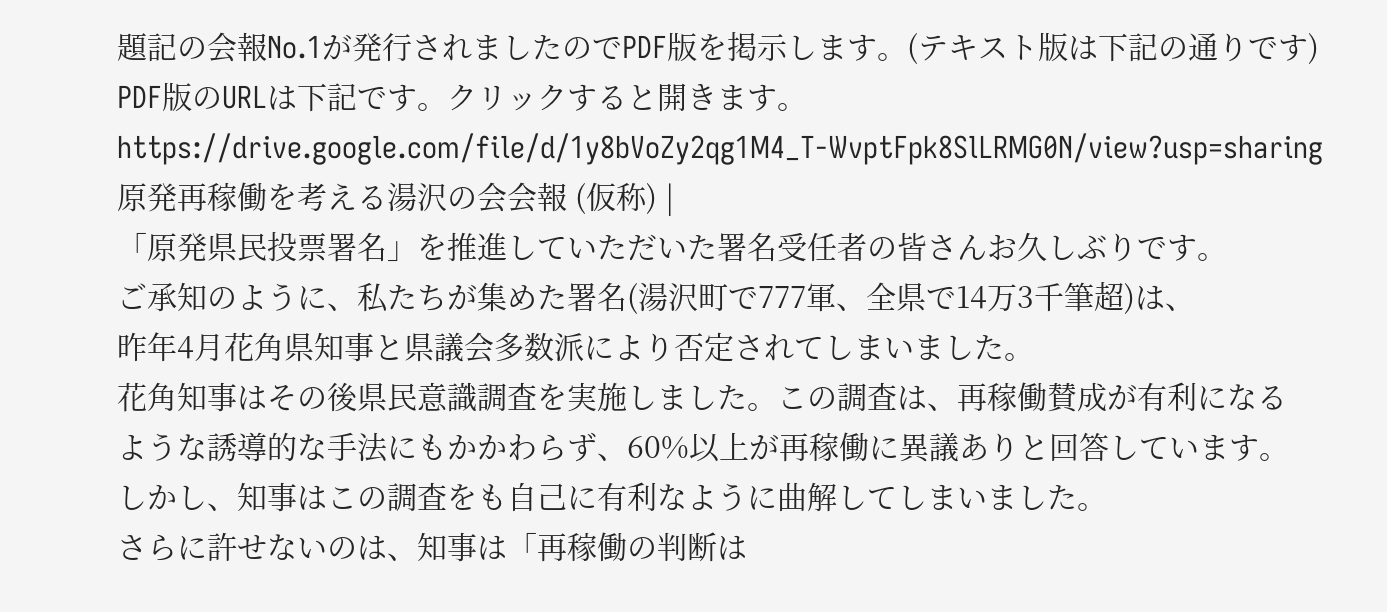題記の会報No.1が発行されましたのでPDF版を掲示します。(テキスト版は下記の通りです)
PDF版のURLは下記です。クリックすると開きます。
https://drive.google.com/file/d/1y8bVoZy2qg1M4_T-WvptFpk8SlLRMG0N/view?usp=sharing
原発再稼働を考える湯沢の会会報 (仮称) |
「原発県民投票署名」を推進していただいた署名受任者の皆さんお久しぶりです。
ご承知のように、私たちが集めた署名(湯沢町で777軍、全県で14万3千筆超)は、
昨年4月花角県知事と県議会多数派により否定されてしまいました。
花角知事はその後県民意識調査を実施しました。この調査は、再稼働賛成が有利になる
ような誘導的な手法にもかかわらず、60%以上が再稼働に異議ありと回答しています。
しかし、知事はこの調査をも自己に有利なように曲解してしまいました。
さらに許せないのは、知事は「再稼働の判断は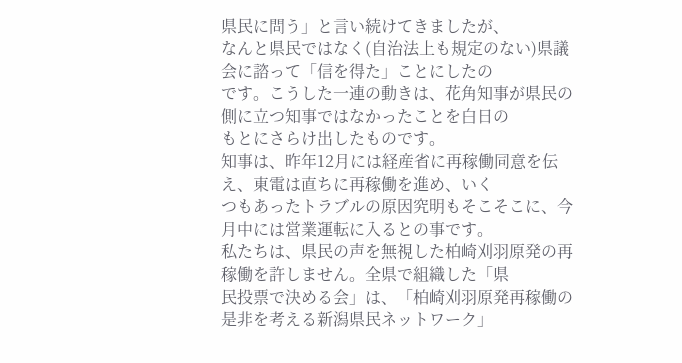県民に問う」と言い続けてきましたが、
なんと県民ではなく(自治法上も規定のない)県議会に諮って「信を得た」ことにしたの
です。こうした一連の動きは、花角知事が県民の側に立つ知事ではなかったことを白日の
もとにさらけ出したものです。
知事は、昨年12月には経産省に再稼働同意を伝え、東電は直ちに再稼働を進め、いく
つもあったトラブルの原因究明もそこそこに、今月中には営業運転に入るとの事です。
私たちは、県民の声を無視した柏崎刈羽原発の再稼働を許しません。全県で組織した「県
民投票で決める会」は、「柏崎刈羽原発再稼働の是非を考える新潟県民ネットワーク」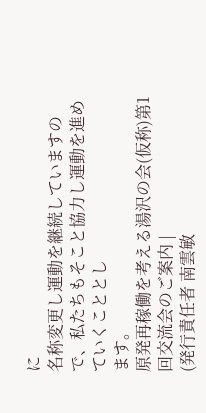に
名称変更し運動を継続していますので、私たちもそこと協力し運動を進めていくこととし
ます。
原発再稼働を考える湯沢の会(仮称)第1回交流会のご案内 |
(発行責任者 南雲敏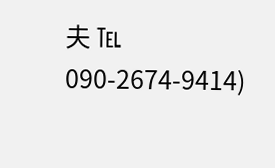夫 ℡ 090-2674-9414)